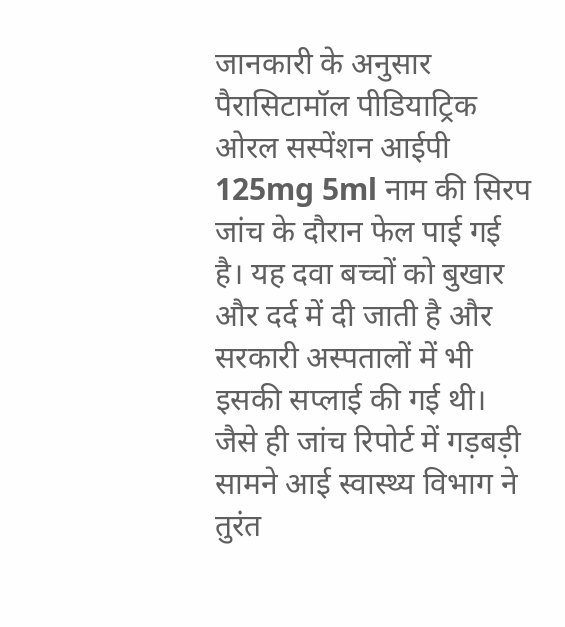जानकारी के अनुसार पैरासिटामॉल पीडियाट्रिक ओरल सस्पेंशन आईपी 125mg 5ml नाम की सिरप जांच के दौरान फेल पाई गई है। यह दवा बच्चों को बुखार और दर्द में दी जाती है और सरकारी अस्पतालों में भी इसकी सप्लाई की गई थी। जैसे ही जांच रिपोर्ट में गड़बड़ी सामने आई स्वास्थ्य विभाग ने तुरंत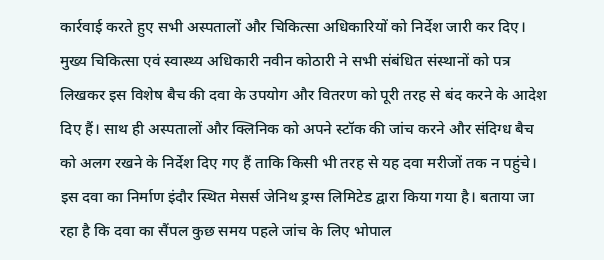कार्रवाई करते हुए सभी अस्पतालों और चिकित्सा अधिकारियों को निर्देश जारी कर दिए।
मुख्य चिकित्सा एवं स्वास्थ्य अधिकारी नवीन कोठारी ने सभी संबंधित संस्थानों को पत्र लिखकर इस विशेष बैच की दवा के उपयोग और वितरण को पूरी तरह से बंद करने के आदेश दिए हैं। साथ ही अस्पतालों और क्लिनिक को अपने स्टॉक की जांच करने और संदिग्ध बैच को अलग रखने के निर्देश दिए गए हैं ताकि किसी भी तरह से यह दवा मरीजों तक न पहुंचे।
इस दवा का निर्माण इंदौर स्थित मेसर्स जेनिथ ड्रग्स लिमिटेड द्वारा किया गया है। बताया जा रहा है कि दवा का सैंपल कुछ समय पहले जांच के लिए भोपाल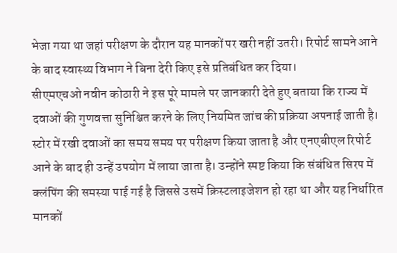भेजा गया था जहां परीक्षण के दौरान यह मानकों पर खरी नहीं उतरी। रिपोर्ट सामने आने के बाद स्वास्थ्य विभाग ने बिना देरी किए इसे प्रतिबंधित कर दिया।
सीएमएचओ नवीन कोठारी ने इस पूरे मामले पर जानकारी देते हुए बताया कि राज्य में दवाओं की गुणवत्ता सुनिश्चित करने के लिए नियमित जांच की प्रक्रिया अपनाई जाती है। स्टोर में रखी दवाओं का समय समय पर परीक्षण किया जाता है और एनएबीएल रिपोर्ट आने के बाद ही उन्हें उपयोग में लाया जाता है। उन्होंने स्पष्ट किया कि संबंधित सिरप में क्लंपिंग की समस्या पाई गई है जिससे उसमें क्रिस्टलाइजेशन हो रहा था और यह निर्धारित मानकों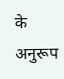के अनुरूप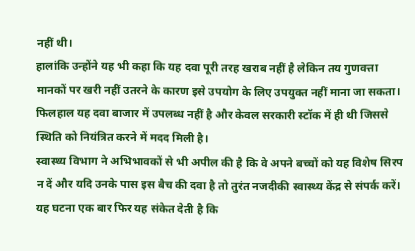नहीं थी।
हालांकि उन्होंने यह भी कहा कि यह दवा पूरी तरह खराब नहीं है लेकिन तय गुणवत्ता मानकों पर खरी नहीं उतरने के कारण इसे उपयोग के लिए उपयुक्त नहीं माना जा सकता। फिलहाल यह दवा बाजार में उपलब्ध नहीं है और केवल सरकारी स्टॉक में ही थी जिससे स्थिति को नियंत्रित करने में मदद मिली है।
स्वास्थ्य विभाग ने अभिभावकों से भी अपील की है कि वे अपने बच्चों को यह विशेष सिरप न दें और यदि उनके पास इस बैच की दवा है तो तुरंत नजदीकी स्वास्थ्य केंद्र से संपर्क करें। यह घटना एक बार फिर यह संकेत देती है कि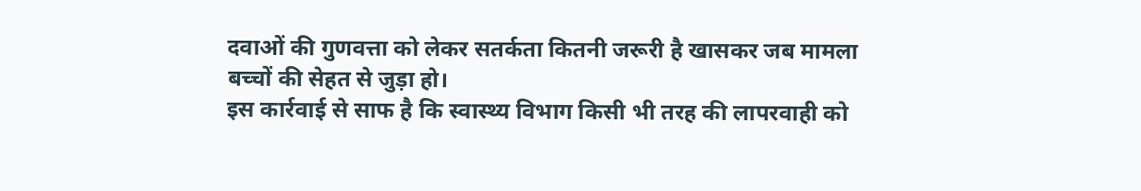दवाओं की गुणवत्ता को लेकर सतर्कता कितनी जरूरी है खासकर जब मामला बच्चों की सेहत से जुड़ा हो।
इस कार्रवाई से साफ है कि स्वास्थ्य विभाग किसी भी तरह की लापरवाही को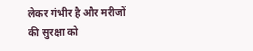लेकर गंभीर है और मरीजों की सुरक्षा को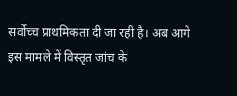सर्वोच्च प्राथमिकता दी जा रही है। अब आगे इस मामले में विस्तृत जांच के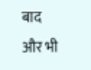बाद और भी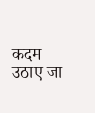कदम उठाए जा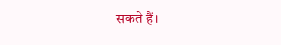सकते हैं।